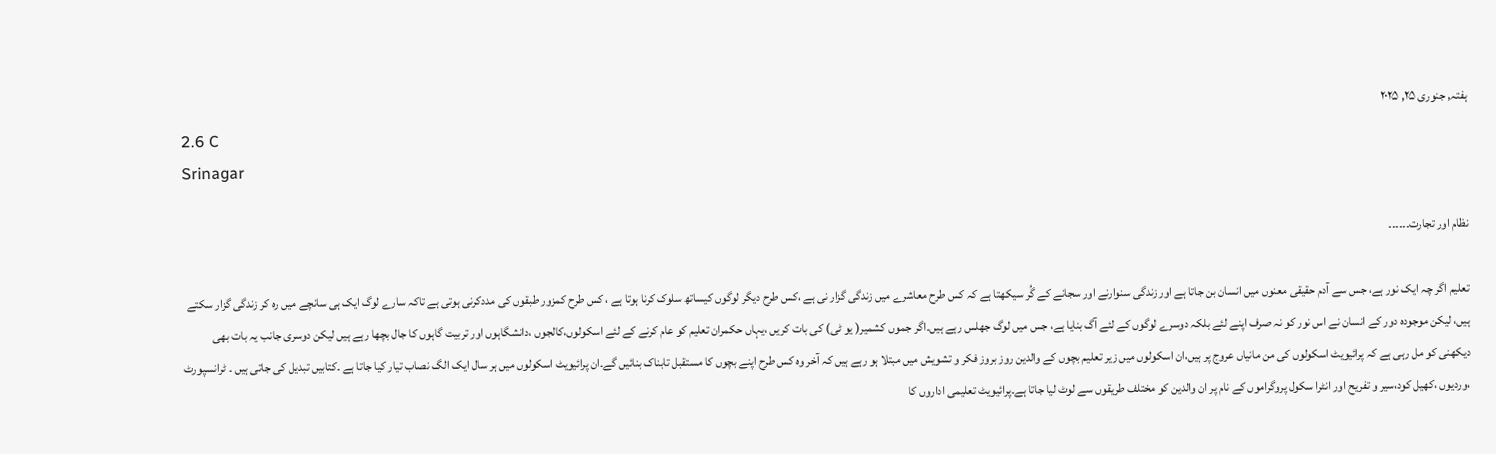ہفتہ, جنوری ۲۵, ۲۰۲۵
2.6 C
Srinagar

نظام اور تجارت۔۔۔۔۔۔

تعلیم اگر چہ ایک نور ہے، جس سے آدم حقیقی معنوں میں انسان بن جاتا ہے اور زندگی سنوارنے اور سجانے کے گُر سیکھتا ہے کہ کس طرح معاشرے میں زندگی گزار نی ہے ،کس طرح دیگر لوگوں کیساتھ سلوک کرنا ہوتا ہے ، کس طرح کمزور طبقوں کی مددکرنی ہوتی ہے تاکہ سارے لوگ ایک ہی سانچے میں رہ کر زندگی گزار سکتے ہیں، لیکن موجودہ دور کے انسان نے اس نور کو نہ صرف اپنے لئے بلکہ دوسرے لوگوں کے لئے آگ بنایا ہے، جس میں لوگ جھلس رہے ہیں۔اگر جموں کشمیر( یو ٹی) کی بات کریں ،یہاں حکمران تعلیم کو عام کرنے کے لئے اسکولوں،کالجوں ،دانشگاہوں اور تربیت گاہوں کا جال بچھا رہے ہیں لیکن دوسری جانب یہ بات بھی دیکھنی کو مل رہی ہے کہ پرائیویٹ اسکولوں کی من مانیاں عروج پر ہیں،ان اسکولوں میں زیر تعلیم بچوں کے والدین روز بروز فکر و تشویش میں مبتلا ہو رہے ہیں کہ آخر وہ کس طرح اپنے بچوں کا مستقبل تابناک بنائیں گے۔ان پرائیویٹ اسکولوں میں ہر سال ایک الگ نصاب تیار کیا جاتا ہے ۔کتابیں تبدیل کی جاتی ہیں ۔ ٹرانسپورٹ ،وردیوں ،کھیل کود،سیر و تفریح اور انٹرا سکول پروگراموں کے نام پر ان والدین کو مختلف طریقوں سے لوٹ لیا جاتا ہے۔پرائیویٹ تعلیمی اداروں کا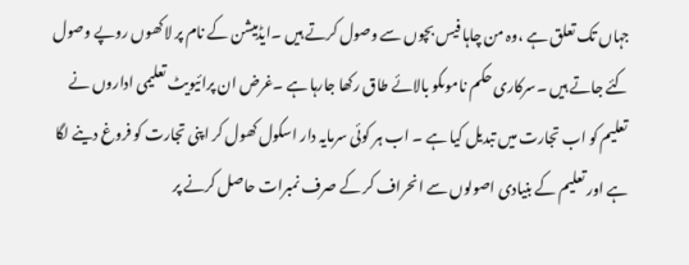جہاں تک تعلق ہے ،وہ من چاہا فیس بچوں سے وصول کرتے ہیں ۔ایڈمیشن کے نام پر لاکھوں روپے وصول کئے جاتے ہیں ۔سرکاری حکم ناموںکو بالائے طاق رکھا جارہا ہے ۔غرض ان پرائیویٹ تعلیمی اداروں نے تعلیم کو اب تجارت میں تبدیل کیا ہے ۔ اب ہر کوئی سرمایہ دار اسکول کھول کر اپنی تجارت کو فروغ دینے لگا ہے اور تعلیم کے بنیادی اصولوں سے انحراف کر کے صرف نمبرات حاصل کرنے پر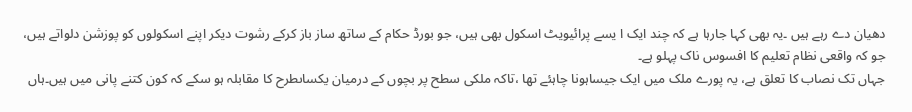دھیان دے رہے ہیں ۔یہ بھی کہا جارہا ہے کہ چند ایک ا یسے پرائیویٹ اسکول بھی ہیں، جو بورڈ حکام کے ساتھ ساز باز کرکے رشوت دیکر اپنے اسکولوں کو پوزشن دلواتے ہیں، جو کہ واقعی نظام تعلیم کا افسوس ناک پہلو ہے۔
جہاں تک نصاب کا تعلق ہے، یہ پورے ملک میں ایک جیساہونا چاہئے تھا ،تاکہ ملکی سطح پر بچوں کے درمیان یکساںطرح کا مقابلہ ہو سکے کہ کون کتنے پانی میں ہیں۔ہاں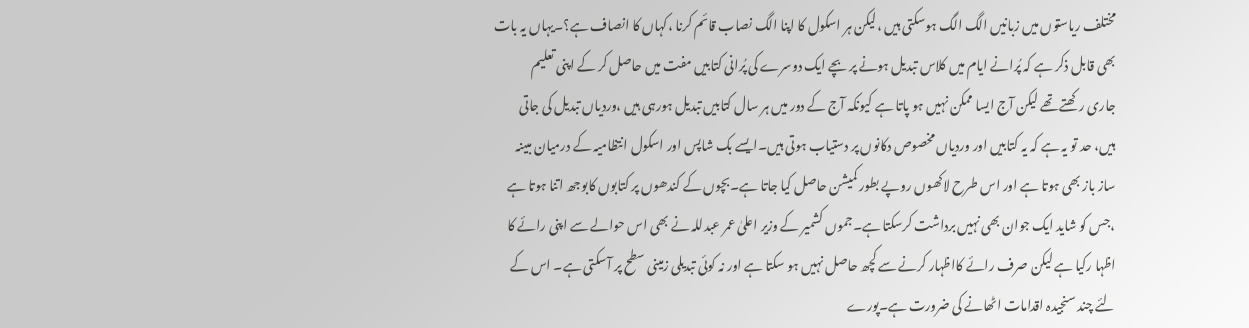مختلف ریاستوں میں زبانیں الگ الگ ہوسکتی ہیں ،لیکن ہر اسکول کا اپنا الگ نصاب قائم کرنا ،کہاں کا انصاف ہے؟۔یہاں یہ بات بھی قابل ذکر ہے کہ پُرانے ایام میں کلاس تبدیل ہونے پر بچے ایک دوسرے کی پُرانی کتابیں مفت میں حاصل کر کے اپنی تعلیم جاری رکھتے تھے لیکن آج ایسا ممکن نہیں ہو پاتا ہے کیونکہ آج کے دور میں ہر سال کتابیں تبدیل ہورہی ہیں ،وردیاں تبدیل کی جاتی ہیں، حد تو یہ ہے کہ یہ کتابیں اور وردیاں مخصوص دکانوں پر دستیاب ہوتی ہیں۔ایسے بک شاپس اور اسکول انتظامیہ کے درمیان مبینہ ساز باز بھی ہوتا ہے اور اس طرح لاکھوں روپے بطور کمیشن حاصل کیا جاتا ہے۔بچوں کے کندھوں پر کتابوں کابوجھ اتنا ہوتا ہے ،جس کو شاید ایک جوان بھی نہیں برداشت کرسکتا ہے۔جموں کشمیر کے وزیر اعلیٰ عمر عبدللہ نے بھی اس حوالے سے اپنی رائے کا اظہا رکیا ہے لیکن صرف رائے کااظہار کرنے سے کچھ حاصل نہیں ہو سکتا ہے اور نہ کوئی تبدیلی زمینی سطح پر آسکتی ہے۔ اس کے لئے چند سنجیدہ اقدامات اٹھانے کی ضرورت ہے۔پورے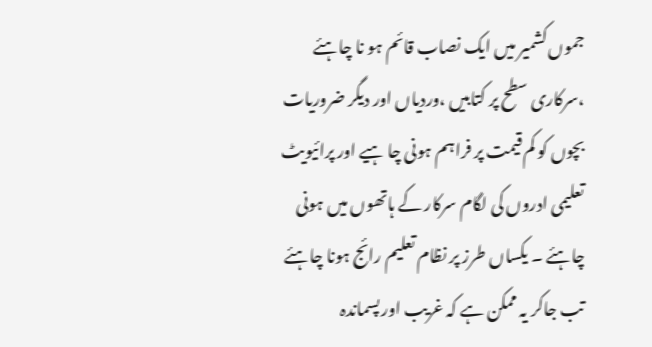جموں کشمیر میں ایک نصاب قائم ہو نا چاہئے ،سرکاری سطح پر کتابیں ،وردیاں اور دیگر ضروریات بچوں کو کم قیمت پر فراہم ہونی چا ہیے اور پرائیویٹ تعلیمی ادروں کی لگام سرکار کے ہاتھوں میں ہونی چاہئے ۔ یکساں طرز پر نظام تعلیم رائج ہونا چاہئے تب جاکر یہ ممکن ہے کہ غریب اور پسماندہ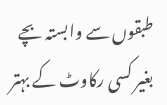طبقوں سے وابستہ بچے بغیر کسی رکاوٹ کے بہتر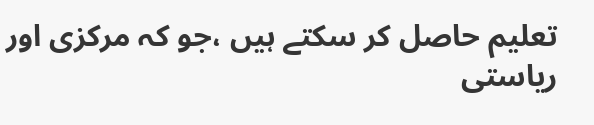تعلیم حاصل کر سکتے ہیں ،جو کہ مرکزی اور ریاستی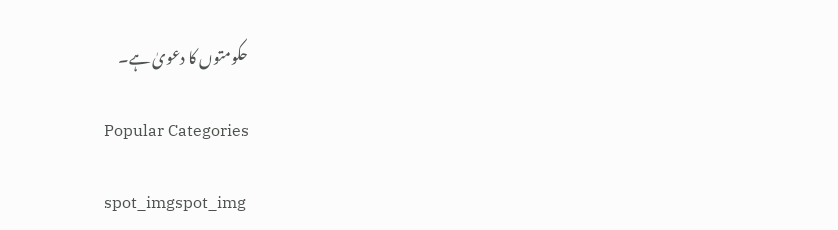حکومتوں کا دعویٰ ہے۔

Popular Categories

spot_imgspot_img